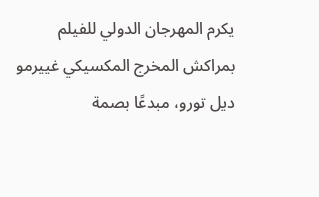يكرم المهرجان الدولي للفيلم بمراكش المخرج المكسيكي غييرمو ديل تورو، مبدعًا بصمة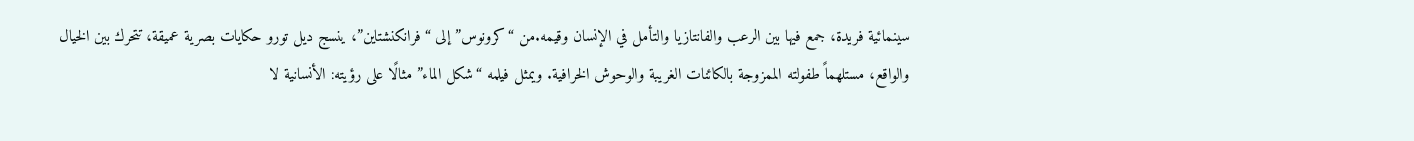سينمائية فريدة، جمع فيها بين الرعب والفانتازيا والتأمل في الإنسان وقيمه.من “كرونوس” إلى “فرانكنشتاين”، ينسج ديل تورو حكايات بصرية عميقة، تتحرك بين الخيال والواقع، مستلهماً طفولته الممزوجة بالكائنات الغريبة والوحوش الخرافية. ويمثل فيلمه “شكل الماء” مثالًا على رؤيته: الأنسانية لا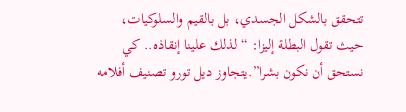تتحقق بالشكل الجسدي، بل بالقيم والسلوكيات، حيث تقول البطلة إليزا: “لذلك علينا إنقاذه.. كي نستحق أن نكون بشرا”.يتجاوز ديل تورو تصنيف أفلامه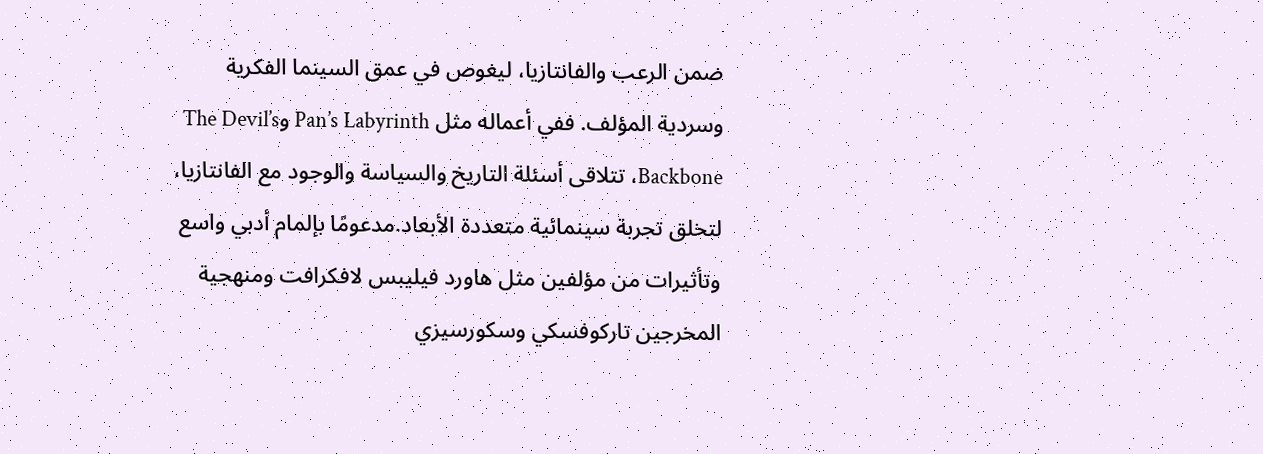ضمن الرعب والفانتازيا، ليغوص في عمق السينما الفكرية وسردية المؤلف. ففي أعماله مثل Pan’s Labyrinth وThe Devil’s Backbone، تتلاقى أسئلة التاريخ والسياسة والوجود مع الفانتازيا، لتخلق تجربة سينمائية متعددة الأبعاد.مدعومًا بإلمام أدبي واسع وتأثيرات من مؤلفين مثل هاورد فيليبس لافكرافت ومنهجية المخرجين تاركوفسكي وسكورسيزي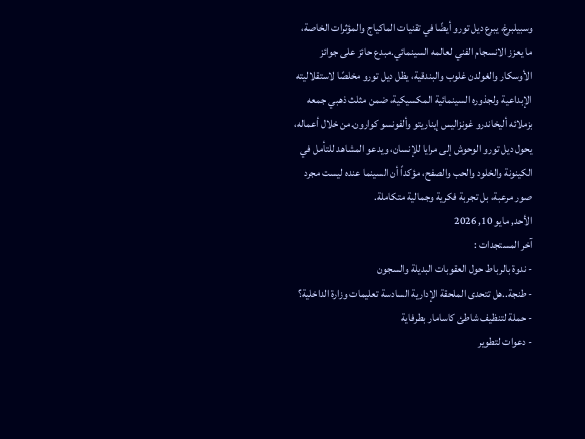وسبيلبرغ، يبرع ديل تورو أيضًا في تقنيات الماكياج والمؤثرات الخاصة، ما يعزز الانسجام الفني لعالمه السينمائي.مبدع حائز على جوائز الأوسكار والغولدن غلوب والبندقية، يظل ديل تورو مخلصًا لاستقلاليته الإبداعية ولجذوره السينمائية المكسيكية، ضمن مثلث ذهبي جمعه بزملائه أليخاندرو غونزاليس إيناريتو وألفونسو كوارون.من خلال أعماله، يحول ديل تورو الوحوش إلى مرايا للإنسان، ويدعو المشاهد للتأمل في الكينونة والخلود والحب والصفح، مؤكداً أن السينما عنده ليست مجرد صور مرعبة، بل تجربة فكرية وجمالية متكاملة.
الأحد, مايو 10, 2026
آخر المستجدات :
- ندوة بالرباط حول العقوبات البديلة والسجون
- طنجة..هل تتحدى الملحقة الإدارية السادسة تعليمات وزارة الداخلية؟
- حملة لتنظيف شاطئ كاسامار بطرفاية
- دعوات لتطوير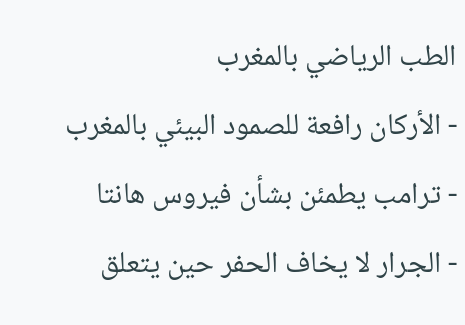الطب الرياضي بالمغرب
- الأركان رافعة للصمود البيئي بالمغرب
- ترامب يطمئن بشأن فيروس هانتا
- الجرار لا يخاف الحفر حين يتعلق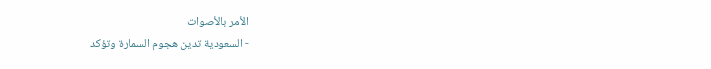الأمر بالأصوات
- السعودية تدين هجوم السمارة وتؤكد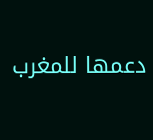دعمها للمغرب